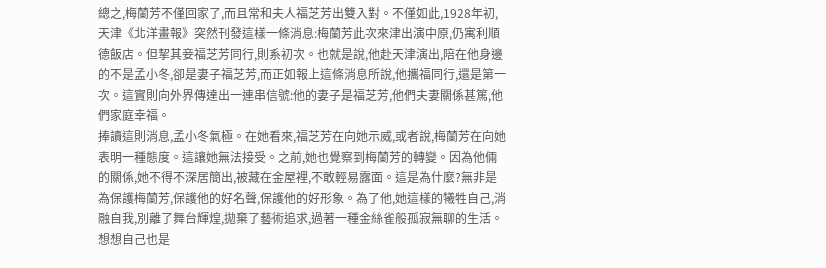總之,梅蘭芳不僅回家了,而且常和夫人福芝芳出雙入對。不僅如此,1928年初,天津《北洋畫報》突然刊發這樣一條消息:梅蘭芳此次來津出演中原,仍寓利順德飯店。但挈其妾福芝芳同行,則系初次。也就是說,他赴天津演出,陪在他身邊的不是孟小冬,卻是妻子福芝芳,而正如報上這條消息所說,他攜福同行,還是第一次。這實則向外界傳達出一連串信號:他的妻子是福芝芳,他們夫妻關係甚篤,他們家庭幸福。
捧讀這則消息,孟小冬氣極。在她看來,福芝芳在向她示威,或者說,梅蘭芳在向她表明一種態度。這讓她無法接受。之前,她也覺察到梅蘭芳的轉變。因為他倆的關係,她不得不深居簡出,被藏在金屋裡,不敢輕易露面。這是為什麼?無非是為保護梅蘭芳,保護他的好名聲,保護他的好形象。為了他,她這樣的犧牲自己,消融自我,別離了舞台輝煌,拋棄了藝術追求,過著一種金絲雀般孤寂無聊的生活。想想自己也是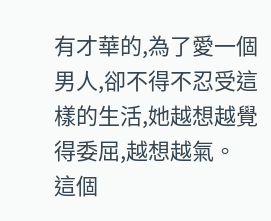有才華的,為了愛一個男人,卻不得不忍受這樣的生活,她越想越覺得委屈,越想越氣。
這個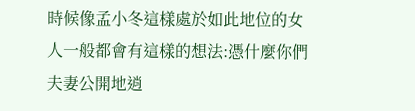時候像孟小冬這樣處於如此地位的女人一般都會有這樣的想法:憑什麼你們夫妻公開地逍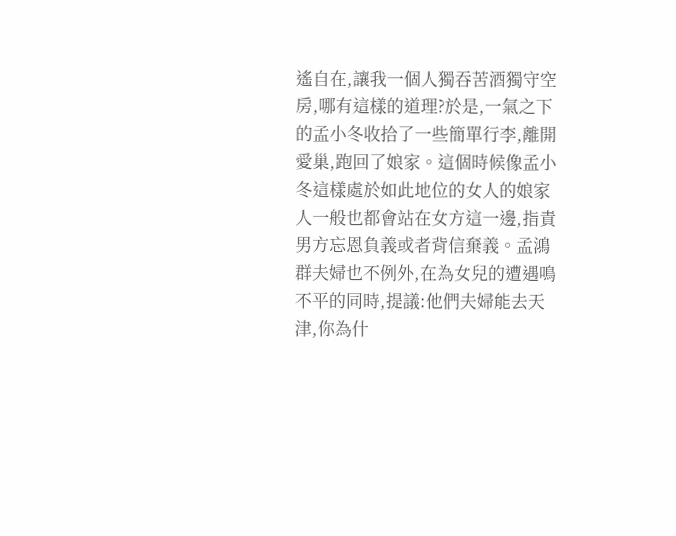遙自在,讓我一個人獨吞苦酒獨守空房,哪有這樣的道理?於是,一氣之下的孟小冬收拾了一些簡單行李,離開愛巢,跑回了娘家。這個時候像孟小冬這樣處於如此地位的女人的娘家人一般也都會站在女方這一邊,指責男方忘恩負義或者背信棄義。孟鴻群夫婦也不例外,在為女兒的遭遇鳴不平的同時,提議:他們夫婦能去天津,你為什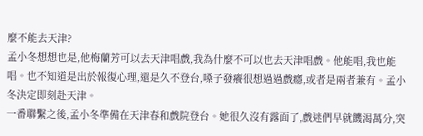麼不能去天津?
孟小冬想想也是,他梅蘭芳可以去天津唱戲,我為什麼不可以也去天津唱戲。他能唱,我也能唱。也不知道是出於報復心理,還是久不登台,嗓子發癢很想過過戲癮,或者是兩者兼有。孟小冬決定即刻赴天津。
一番聯繫之後,孟小冬準備在天津春和戲院登台。她很久沒有露面了,戲迷們早就饑渴萬分,突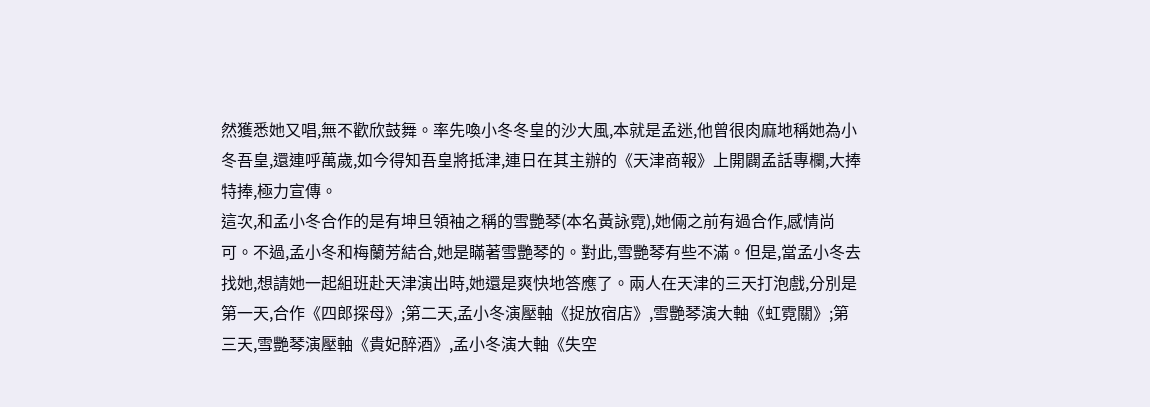然獲悉她又唱,無不歡欣鼓舞。率先喚小冬冬皇的沙大風,本就是孟迷,他曾很肉麻地稱她為小冬吾皇,還連呼萬歲,如今得知吾皇將抵津,連日在其主辦的《天津商報》上開闢孟話專欄,大捧特捧,極力宣傳。
這次,和孟小冬合作的是有坤旦領袖之稱的雪艷琴(本名黃詠霓),她倆之前有過合作,感情尚可。不過,孟小冬和梅蘭芳結合,她是瞞著雪艷琴的。對此,雪艷琴有些不滿。但是,當孟小冬去找她,想請她一起組班赴天津演出時,她還是爽快地答應了。兩人在天津的三天打泡戲,分別是第一天,合作《四郎探母》;第二天,孟小冬演壓軸《捉放宿店》,雪艷琴演大軸《虹霓關》;第三天,雪艷琴演壓軸《貴妃醉酒》,孟小冬演大軸《失空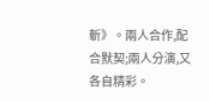斬》。兩人合作,配合默契;兩人分演,又各自精彩。